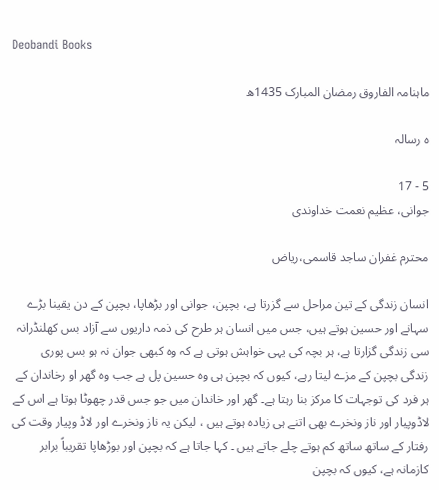Deobandi Books

ماہنامہ الفاروق رمضان المبارک 1435ھ

ہ رسالہ

5 - 17
جوانی، عظیم نعمت خداوندی

محترم غفران ساجد قاسمی،ریاض

انسان زندگی کے تین مراحل سے گزرتا ہے، بچپن، جوانی اور بڑھاپا، بچپن کے دن یقینا بڑے سہانے اور حسین ہوتے ہیں، جس میں انسان ہر طرح کی ذمہ داریوں سے آزاد بس کھلنڈرانہ سی زندگی گزارتا ہے، ہر بچہ کی یہی خواہش ہوتی ہے کہ وہ کبھی جوان نہ ہو بس پوری زندگی بچپن کے مزے لیتا رہے، کیوں کہ بچپن ہی وہ حسین پل ہے جب وہ گھر او رخاندان کے ہر فرد کی توجہات کا مرکز بنا رہتا ہے۔ گھر اور خاندان میں جو جس قدر چھوٹا ہوتا ہے اس کے لاڈوپیار اور ناز ونخرے بھی اتنے ہی زیادہ ہوتے ہیں ، لیکن یہ ناز ونخرے اور لاڈ وپیار وقت کی رفتار کے ساتھ ساتھ کم ہوتے چلے جاتے ہیں ۔ کہا جاتا ہے کہ بچپن اور بوڑھاپا تقریباً برابر کازمانہ ہے، کیوں کہ بچپن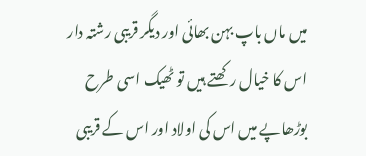میں ماں باپ بہن بھائی اور دیگر قریبی رشتہ دار اس کا خیال رکھتے ہیں تو ٹھیک اسی طرح بوڑھاپے میں اس کی اولاد اور اس کے قریبی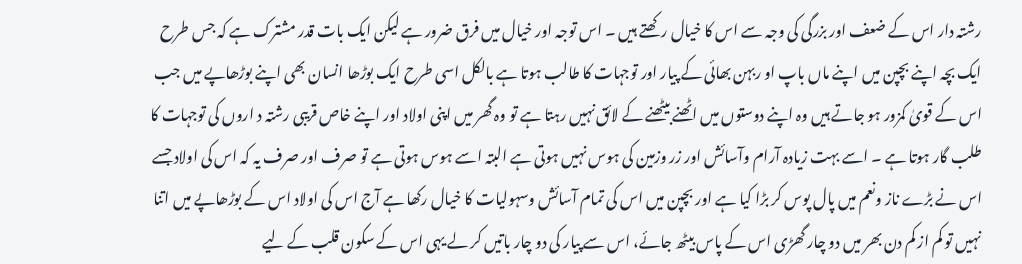رشتہ دار اس کے ضعف اور بزرگی کی وجہ سے اس کا خیال رکھتے ہیں ۔ اس توجہ اور خیال میں فرق ضرور ہے لیکن ایک بات قدر مشترک ہے کہ جس طرح ایک بچہ اپنے بچپن میں اپنے ماں باپ او ربہن بھائی کے پیار اور توجہات کا طالب ہوتا ہے بالکل اسی طرح ایک بوڑھا انسان بھی اپنے بوڑھاپے میں جب اس کے قویٰ کمزور ہو جاتے ہیں وہ اپنے دوستوں میں اٹھنے بیٹھنے کے لائق نہیں رہتا ہے تو وہ گھر میں اپنی اولاد اور اپنے خاص قریبی رشتہ د اروں کی توجہات کا طلب گار ہوتا ہے ۔ اسے بہت زیادہ آرام وآسائش اور زر وزمین کی ہوس نہیں ہوتی ہے البتہ اسے ہوس ہوتی ہے تو صرف اور صرف یہ کہ اس کی اولاد جسے اس نے بڑے ناز ونعم میں پال پوس کر بڑا کیا ہے اور بچپن میں اس کی تمام آسائش وسہولیات کا خیال رکھا ہے آج اس کی اولاد اس کے بوڑھاپے میں اتنا نہیں تو کم از کم دن بھر میں دو چار گھڑی اس کے پاس بیٹھ جائے، اس سے پیار کی دو چار باتیں کر لے یہی اس کے سکون قلب کے لیے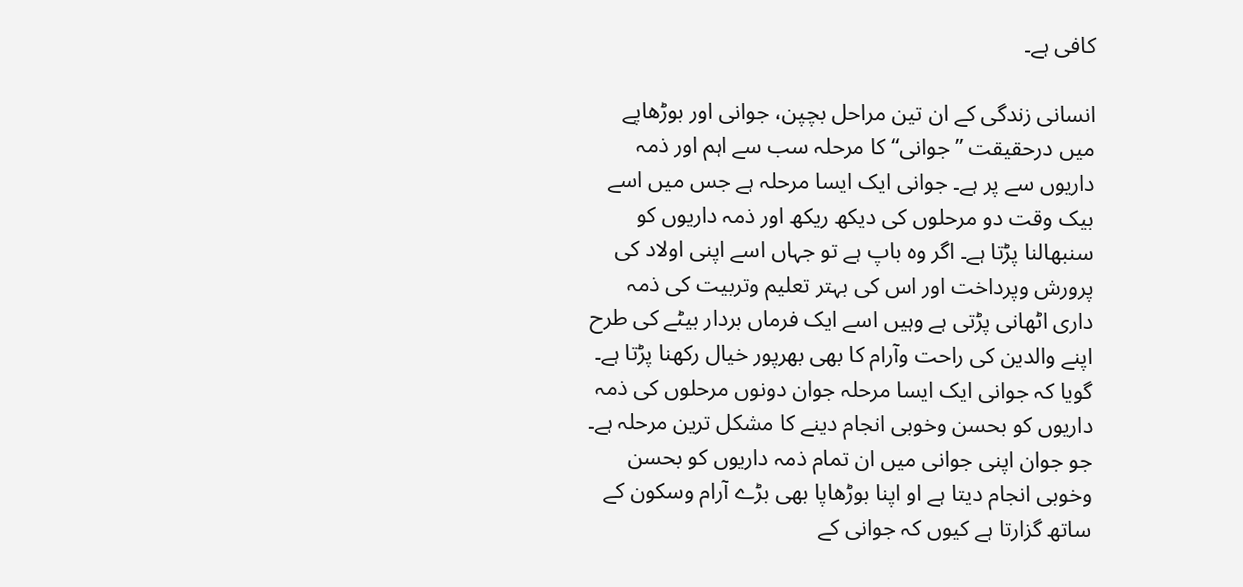کافی ہے۔

انسانی زندگی کے ان تین مراحل بچپن، جوانی اور بوڑھاپے میں درحقیقت ”جوانی“ کا مرحلہ سب سے اہم اور ذمہ داریوں سے پر ہے۔ جوانی ایک ایسا مرحلہ ہے جس میں اسے بیک وقت دو مرحلوں کی دیکھ ریکھ اور ذمہ داریوں کو سنبھالنا پڑتا ہے۔ اگر وہ باپ ہے تو جہاں اسے اپنی اولاد کی پرورش وپرداخت اور اس کی بہتر تعلیم وتربیت کی ذمہ داری اٹھانی پڑتی ہے وہیں اسے ایک فرماں بردار بیٹے کی طرح اپنے والدین کی راحت وآرام کا بھی بھرپور خیال رکھنا پڑتا ہے۔ گویا کہ جوانی ایک ایسا مرحلہ جوان دونوں مرحلوں کی ذمہ داریوں کو بحسن وخوبی انجام دینے کا مشکل ترین مرحلہ ہے۔ جو جوان اپنی جوانی میں ان تمام ذمہ داریوں کو بحسن وخوبی انجام دیتا ہے او اپنا بوڑھاپا بھی بڑے آرام وسکون کے ساتھ گزارتا ہے کیوں کہ جوانی کے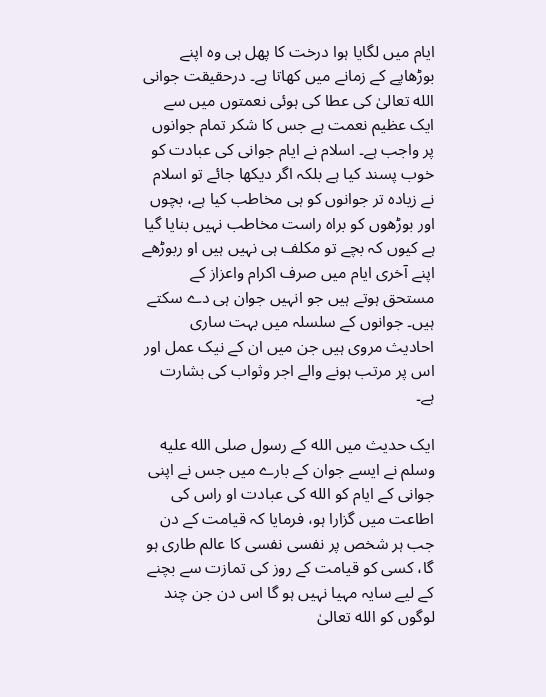ایام میں لگایا ہوا درخت کا پھل ہی وہ اپنے بوڑھاپے کے زمانے میں کھاتا ہے۔ درحقیقت جوانی الله تعالیٰ کی عطا کی ہوئی نعمتوں میں سے ایک عظیم نعمت ہے جس کا شکر تمام جوانوں پر واجب ہے۔ اسلام نے ایام جوانی کی عبادت کو خوب پسند کیا ہے بلکہ اگر دیکھا جائے تو اسلام نے زیادہ تر جوانوں کو ہی مخاطب کیا ہے، بچوں اور بوڑھوں کو براہ راست مخاطب نہیں بنایا گیا ہے کیوں کہ بچے تو مکلف ہی نہیں ہیں او ربوڑھے اپنے آخری ایام میں صرف اکرام واعزاز کے مستحق ہوتے ہیں جو انہیں جوان ہی دے سکتے ہیں۔ جوانوں کے سلسلہ میں بہت ساری احادیث مروی ہیں جن میں ان کے نیک عمل اور اس پر مرتب ہونے والے اجر وثواب کی بشارت ہے۔

ایک حدیث میں الله کے رسول صلى الله عليه وسلم نے ایسے جوان کے بارے میں جس نے اپنی جوانی کے ایام کو الله کی عبادت او راس کی اطاعت میں گزارا ہو، فرمایا کہ قیامت کے دن جب ہر شخص پر نفسی نفسی کا عالم طاری ہو گا، کسی کو قیامت کے روز کی تمازت سے بچنے کے لیے سایہ مہیا نہیں ہو گا اس دن جن چند لوگوں کو الله تعالیٰ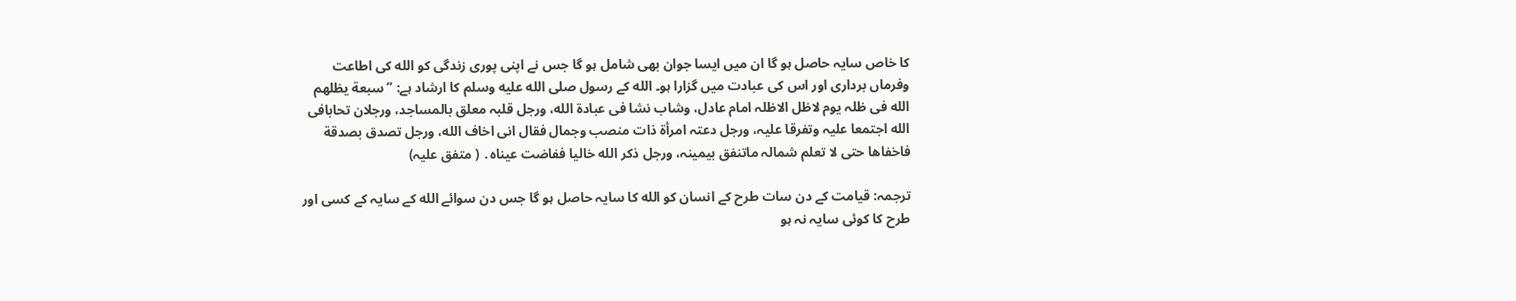کا خاص سایہ حاصل ہو گا ان میں ایسا جوان بھی شامل ہو گا جس نے اپنی پوری زندگی کو الله کی اطاعت وفرماں برداری اور اس کی عبادت میں گزارا ہو۔ الله کے رسول صلى الله عليه وسلم کا ارشاد ہے: ”سبعة یظلھم الله فی ظلہ یوم لاظل الاظلہ امام عادل، وشاب نشا فی عبادة الله، ورجل قلبہ معلق بالمساجد، ورجلان تحابافی الله اجتمعا علیہ وتفرقا علیہ، ورجل دعتہ امرأة ذات منصب وجمال فقال انی اخاف الله، ورجل تصدق بصدقة فاخفاھا حتی لا تعلم شمالہ ماتنفق بیمینہ، ورجل ذکر الله خالیا ففاضت عیناہ․ ( متفق علیہ)

ترجمہ: قیامت کے دن سات طرح کے انسان کو الله کا سایہ حاصل ہو گا جس دن سوائے الله کے سایہ کے کسی اور طرح کا کوئی سایہ نہ ہو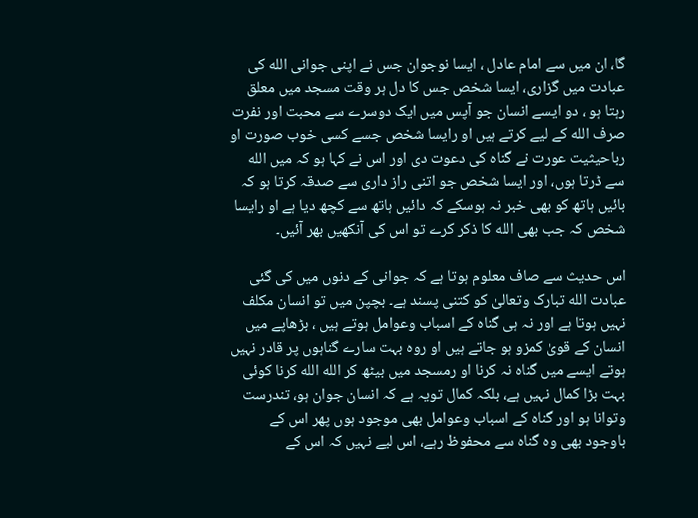گا، ان میں سے امام عادل ، ایسا نوجوان جس نے اپنی جوانی الله کی عبادت میں گزاری، ایسا شخص جس کا دل ہر وقت مسجد میں معلق رہتا ہو ، دو ایسے انسان جو آپس میں ایک دوسرے سے محبت اور نفرت صرف الله کے لیے کرتے ہیں او رایسا شخص جسے کسی خوب صورت او رباحیثیت عورت نے گناہ کی دعوت دی اور اس نے کہا ہو کہ میں الله سے ڈرتا ہوں، اور ایسا شخص جو اتنی راز داری سے صدقہ کرتا ہو کہ بائیں ہاتھ کو بھی خبر نہ ہوسکے کہ دائیں ہاتھ سے کچھ دیا ہے او رایسا شخص کہ جب بھی الله کا ذکر کرے تو اس کی آنکھیں بھر آئیں۔

اس حدیث سے صاف معلوم ہوتا ہے کہ جوانی کے دنوں میں کی گئی عبادت الله تبارک وتعالیٰ کو کتنی پسند ہے۔ بچپن میں تو انسان مکلف نہیں ہوتا ہے اور نہ ہی گناہ کے اسباب وعوامل ہوتے ہیں ، بڑھاپے میں انسان کے قویٰ کمزو ہو جاتے ہیں او روہ بہت سارے گناہوں پر قادر نہیں ہوتے ایسے میں گناہ نہ کرنا او رمسجد میں بیٹھ کر الله الله کرنا کوئی بہت بڑا کمال نہیں ہے، بلکہ کمال تویہ ہے کہ انسان جوان ہو، تندرست وتوانا ہو اور گناہ کے اسباب وعوامل بھی موجود ہوں پھر اس کے باوجود بھی وہ گناہ سے محفوظ رہے، اس لیے نہیں کہ اس کے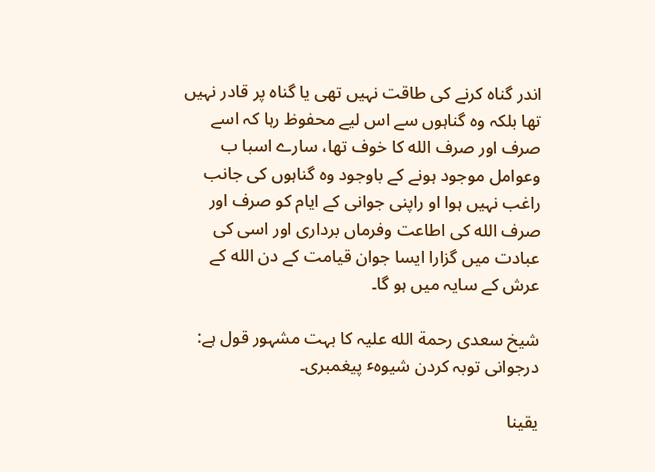اندر گناہ کرنے کی طاقت نہیں تھی یا گناہ پر قادر نہیں تھا بلکہ وہ گناہوں سے اس لیے محفوظ رہا کہ اسے صرف اور صرف الله کا خوف تھا، سارے اسبا ب وعوامل موجود ہونے کے باوجود وہ گناہوں کی جانب راغب نہیں ہوا او راپنی جوانی کے ایام کو صرف اور صرف الله کی اطاعت وفرماں برداری اور اسی کی عبادت میں گزارا ایسا جوان قیامت کے دن الله کے عرش کے سایہ میں ہو گا۔

شیخ سعدی رحمة الله علیہ کا بہت مشہور قول ہے: درجوانی توبہ کردن شیوہٴ پیغمبری۔

یقینا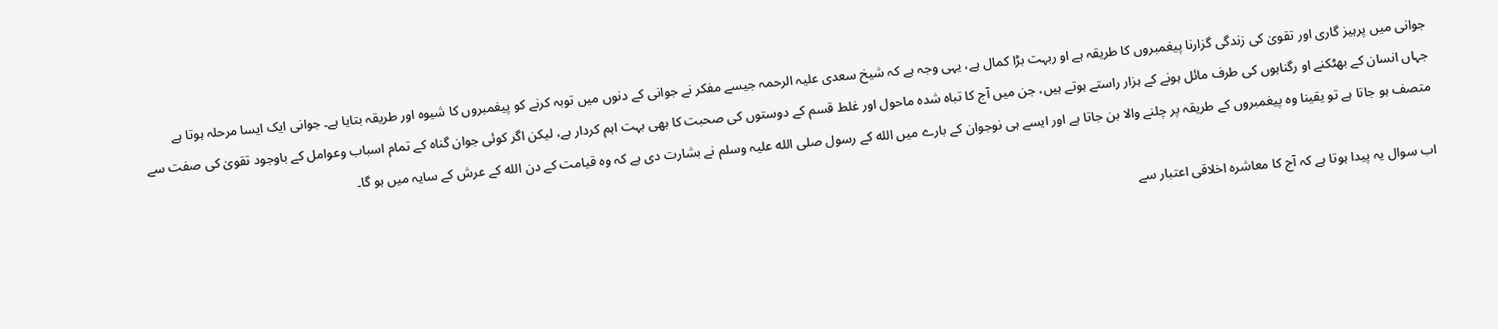جوانی میں پرہیز گاری اور تقویٰ کی زندگی گزارنا پیغمبروں کا طریقہ ہے او ربہت بڑا کمال ہے، یہی وجہ ہے کہ شیخ سعدی علیہ الرحمہ جیسے مفکر نے جوانی کے دنوں میں توبہ کرنے کو پیغمبروں کا شیوہ اور طریقہ بتایا ہے۔ جوانی ایک ایسا مرحلہ ہوتا ہے جہاں انسان کے بھٹکنے او رگناہوں کی طرف مائل ہونے کے ہزار راستے ہوتے ہیں، جن میں آج کا تباہ شدہ ماحول اور غلط قسم کے دوستوں کی صحبت کا بھی بہت اہم کردار ہے، لیکن اگر کوئی جوان گناہ کے تمام اسباب وعوامل کے باوجود تقویٰ کی صفت سے متصف ہو جاتا ہے تو یقینا وہ پیغمبروں کے طریقہ پر چلنے والا بن جاتا ہے اور ایسے ہی نوجوان کے بارے میں الله کے رسول صلی الله علیہ وسلم نے بشارت دی ہے کہ وہ قیامت کے دن الله کے عرش کے سایہ میں ہو گا۔

اب سوال یہ پیدا ہوتا ہے کہ آج کا معاشرہ اخلاقی اعتبار سے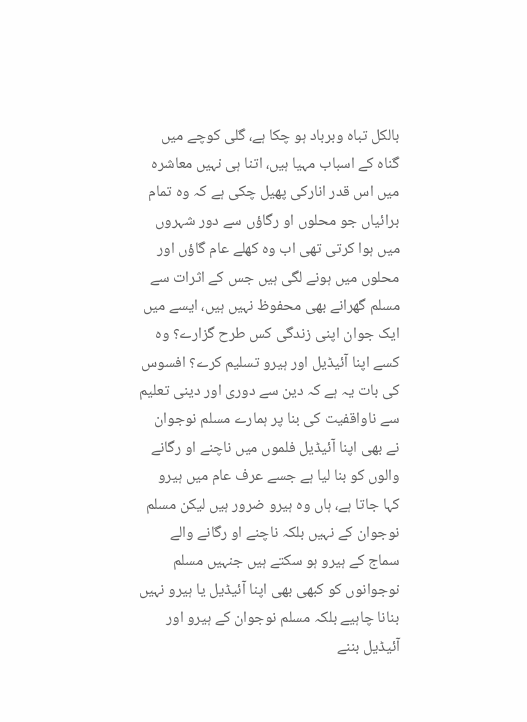بالکل تباہ وبرباد ہو چکا ہے، گلی کوچے میں گناہ کے اسباب مہیا ہیں، اتنا ہی نہیں معاشرہ میں اس قدر انارکی پھیل چکی ہے کہ وہ تمام برائیاں جو محلوں او رگاؤں سے دور شہروں میں ہوا کرتی تھی اب وہ کھلے عام گاؤں اور محلوں میں ہونے لگی ہیں جس کے اثرات سے مسلم گھرانے بھی محفوظ نہیں ہیں، ایسے میں ایک جوان اپنی زندگی کس طرح گزارے؟ وہ کسے اپنا آئیڈیل اور ہیرو تسلیم کرے؟ افسوس کی بات یہ ہے کہ دین سے دوری اور دینی تعلیم سے ناواقفیت کی بنا پر ہمارے مسلم نوجوان نے بھی اپنا آئیڈیل فلموں میں ناچنے او رگانے والوں کو بنا لیا ہے جسے عرف عام میں ہیرو کہا جاتا ہے، ہاں وہ ہیرو ضرور ہیں لیکن مسلم نوجوان کے نہیں بلکہ ناچنے او رگانے والے سماج کے ہیرو ہو سکتے ہیں جنہیں مسلم نوجوانوں کو کبھی بھی اپنا آئیڈیل یا ہیرو نہیں بنانا چاہیے بلکہ مسلم نوجوان کے ہیرو اور آئیڈیل بننے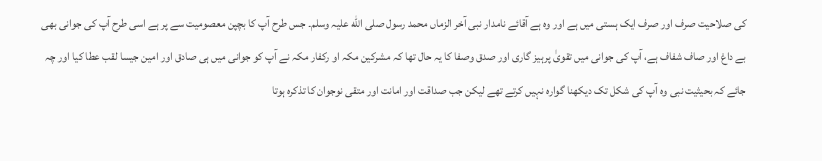کی صلاحیت صرف اور صرف ایک ہستی میں ہے اور وہ ہے آقائے نامدار نبی آخر الزماں محمد رسول صلی الله علیہ وسلم۔ جس طرح آپ کا بچپن معصومیت سے پر ہے اسی طرح آپ کی جوانی بھی بے داغ اور صاف شفاف ہے، آپ کی جوانی میں تقویٰ پرہیز گاری اور صدق وصفا کا یہ حال تھا کہ مشرکین مکہ او رکفار مکہ نے آپ کو جوانی میں ہی صادق اور امین جیسا لقب عطا کیا اور چہ جائے کہ بحیثیت نبی وہ آپ کی شکل تک دیکھنا گوارہ نہیں کرتے تھے لیکن جب صداقت اور امانت اور متقی نوجوان کا تذکرہ ہوتا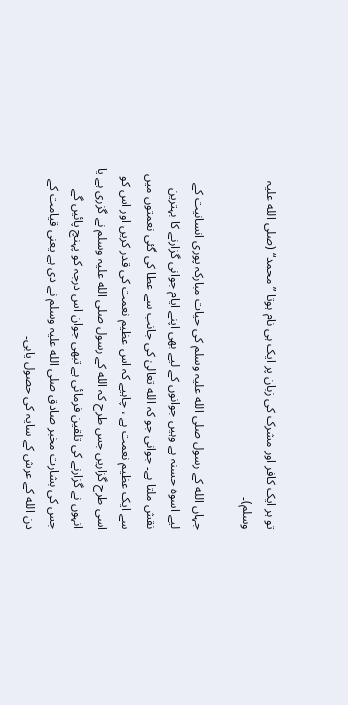تو ہر ایک کافر اور مشرک کی زبان پر ایک ہی نام ہوتا ” محمد“ (صلی الله علیہ وسلم)۔

جہاں الله کے رسول صلی الله علیہ وسلم کی حیات مبارکہ پوری انسانیت کے لیے اسوہ حسنہ ہے وہیں جوانوں کے لیے بھی اپنے ایام جوانی گزارنے کا بہترین نقش ملتا ہے۔ جوانی جو کہ الله تعالیٰ کی جانب سے عطا کی گئی نعمتوں میں سے ایک عظیم نعمت ہے ، چاہیے کہ اس عظیم نعمت کی قدر کریں اور اس کو اسی طرح گزاریں جس طرح کہ الله کے رسول صلی الله علیہ وسلم نے گزری ہے یا انہوں نے گزارنے کی تلقین فرمائی ہے تبھی جوان اس درجہ کو پہنچ پائیں گے جس کی بشارت مخبر صادق صلی الله علیہ وسلم نے دی ہے یعنی قیامت کے دن الله کے عرش کے سایہ کی حصول یابی۔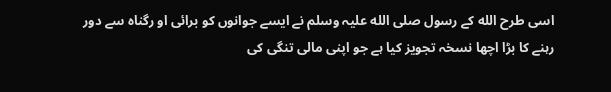اسی طرح الله کے رسول صلی الله علیہ وسلم نے ایسے جوانوں کو برائی او رگناہ سے دور رہنے کا بڑا اچھا نسخہ تجویز کیا ہے جو اپنی مالی تنگی کی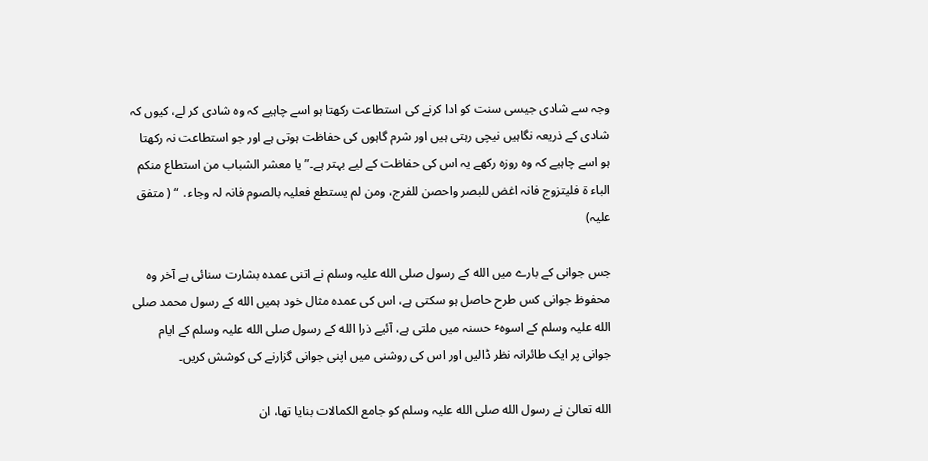وجہ سے شادی جیسی سنت کو ادا کرنے کی استطاعت رکھتا ہو اسے چاہیے کہ وہ شادی کر لے، کیوں کہ شادی کے ذریعہ نگاہیں نیچی رہتی ہیں اور شرم گاہوں کی حفاظت ہوتی ہے اور جو استطاعت نہ رکھتا ہو اسے چاہیے کہ وہ روزہ رکھے یہ اس کی حفاظت کے لیے بہتر ہے۔” یا معشر الشباب من استطاع منکم الباء ة فلیتزوج فانہ اغض للبصر واحصن للفرج، ومن لم یستطع فعلیہ بالصوم فانہ لہ وجاء․ “ ( متفق علیہ)

جس جوانی کے بارے میں الله کے رسول صلی الله علیہ وسلم نے اتنی عمدہ بشارت سنائی ہے آخر وہ محفوظ جوانی کس طرح حاصل ہو سکتی ہے، اس کی عمدہ مثال خود ہمیں الله کے رسول محمد صلی الله علیہ وسلم کے اسوہٴ حسنہ میں ملتی ہے، آئیے ذرا الله کے رسول صلی الله علیہ وسلم کے ایام جوانی پر ایک طائرانہ نظر ڈالیں اور اس کی روشنی میں اپنی جوانی گزارنے کی کوشش کریں۔

الله تعالیٰ نے رسول الله صلی الله علیہ وسلم کو جامع الکمالات بنایا تھا، ان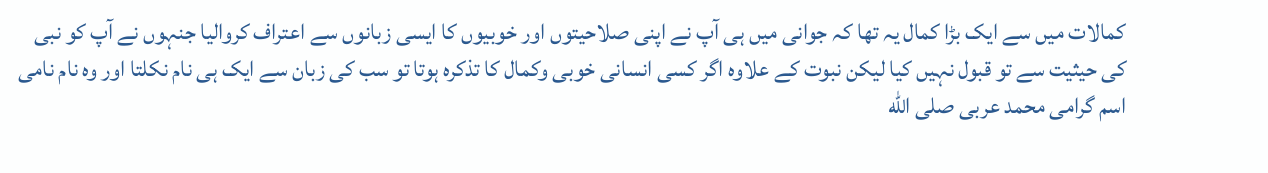کمالات میں سے ایک بڑا کمال یہ تھا کہ جوانی میں ہی آپ نے اپنی صلاحیتوں اور خوبیوں کا ایسی زبانوں سے اعتراف کروالیا جنہوں نے آپ کو نبی کی حیثیت سے تو قبول نہیں کیا لیکن نبوت کے علاوہ اگر کسی انسانی خوبی وکمال کا تذکرہ ہوتا تو سب کی زبان سے ایک ہی نام نکلتا اور وہ نام نامی اسم گرامی محمد عربی صلی الله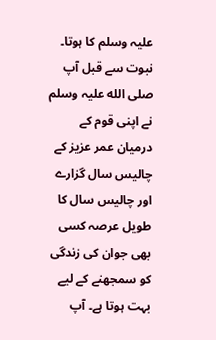علیہ وسلم کا ہوتا۔ نبوت سے قبل آپ صلی الله علیہ وسلم نے اپنی قوم کے درمیان عمر عزیز کے چالیس سال گزارے اور چالیس سال کا طویل عرصہ کسی بھی جوان کی زندگی کو سمجھنے کے لیے بہت ہوتا ہے۔ آپ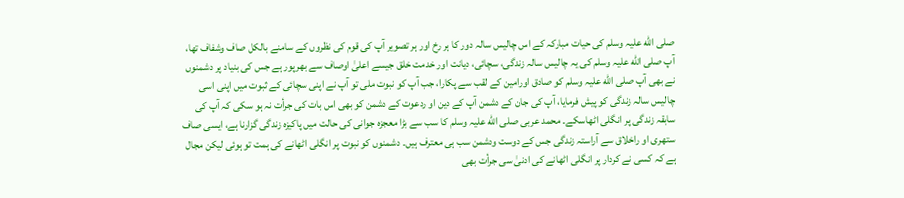صلی الله علیہ وسلم کی حیات مبارکہ کے اس چالیس سالہ دور کا ہر رخ اور ہر تصویر آپ کی قوم کی نظروں کے سامنے بالکل صاف وشفاف تھا، آپ صلی الله علیہ وسلم کی یہ چالیس سالہ زندگی، سچائی، دیانت اور خدمت خلق جیسے اعلیٰ اوصاف سے بھرپور ہے جس کی بنیاد پر دشمنوں نے بھی آپ صلی الله علیہ وسلم کو صادق اورامین کے لقب سے پکارا، جب آپ کو نبوت ملی تو آپ نے اپنی سچائی کے ثبوت میں اپنی اسی چالیس سالہ زندگی کو پیش فرمایا، آپ کی جان کے دشمن آپ کے دین او ردعوت کے دشمن کو بھی اس بات کی جرأت نہ ہو سکی کہ آپ کی سابقہ زندگی پر انگلی اٹھاسکے۔ محمد عربی صلی الله علیہ وسلم کا سب سے بڑا معجزہ جوانی کی حالت میں پاکیزہ زندگی گزارنا ہے، ایسی صاف ستھری او راخلاق سے آراستہ زندگی جس کے دوست ودشمن سب ہی معترف ہیں۔ دشمنوں کو نبوت پر انگلی اٹھانے کی ہمت تو ہوئی لیکن مجال ہے کہ کسی نے کردار پر انگلی اٹھانے کی ادنیٰ سی جرأت بھی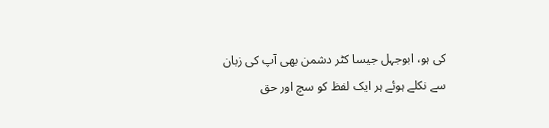کی ہو، ابوجہل جیسا کٹر دشمن بھی آپ کی زبان سے نکلے ہوئے ہر ایک لفظ کو سچ اور حق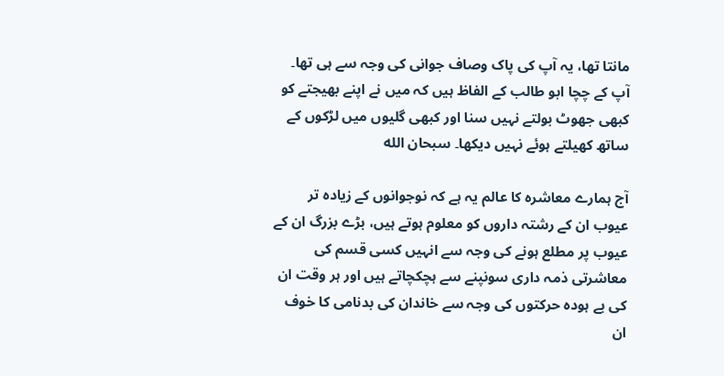مانتا تھا، یہ آپ کی پاک وصاف جوانی کی وجہ سے ہی تھا۔ آپ کے چچا ابو طالب کے الفاظ ہیں کہ میں نے اپنے بھیجتے کو کبھی جھوٹ بولتے نہیں سنا اور کبھی گلیوں میں لڑکوں کے ساتھ کھیلتے ہوئے نہیں دیکھا۔ سبحان الله

آج ہمارے معاشرہ کا عالم یہ ہے کہ نوجوانوں کے زیادہ تر عیوب ان کے رشتہ داروں کو معلوم ہوتے ہیں، بڑے بزرگ ان کے عیوب پر مطلع ہونے کی وجہ سے انہیں کسی قسم کی معاشرتی ذمہ داری سونپنے سے ہچکچاتے ہیں اور ہر وقت ان کی بے ہودہ حرکتوں کی وجہ سے خاندان کی بدنامی کا خوف ان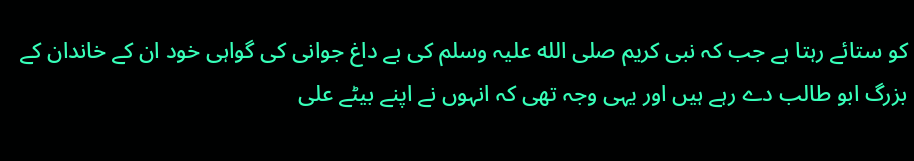کو ستائے رہتا ہے جب کہ نبی کریم صلی الله علیہ وسلم کی بے داغ جوانی کی گواہی خود ان کے خاندان کے بزرگ ابو طالب دے رہے ہیں اور یہی وجہ تھی کہ انہوں نے اپنے بیٹے علی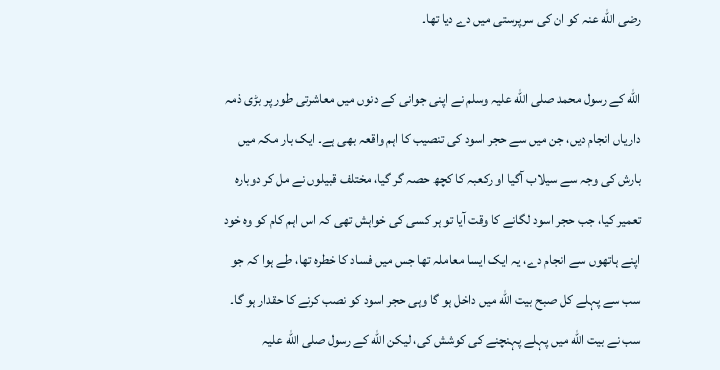رضی الله عنہ کو ان کی سرپرستی میں دے دیا تھا۔

الله کے رسول محمد صلی الله علیہ وسلم نے اپنی جوانی کے دنوں میں معاشرتی طور پر بڑی ذمہ داریاں انجام دیں، جن میں سے حجر اسود کی تنصیب کا اہم واقعہ بھی ہے۔ ایک بار مکہ میں بارش کی وجہ سے سیلاب آگیا او رکعبہ کا کچھ حصہ گر گیا، مختلف قبیلوں نے مل کر دوبارہ تعمیر کیا، جب حجر اسود لگانے کا وقت آیا تو ہر کسی کی خواہش تھی کہ اس اہم کام کو وہ خود اپنے ہاتھوں سے انجام دے، یہ ایک ایسا معاملہ تھا جس میں فساد کا خطرہ تھا، طے ہوا کہ جو سب سے پہلے کل صبح بیت الله میں داخل ہو گا وہی حجر اسود کو نصب کرنے کا حقدار ہو گا۔ سب نے بیت الله میں پہلے پہنچنے کی کوشش کی، لیکن الله کے رسول صلی الله علیہ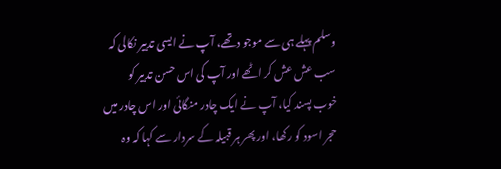وسلم پہلے ہی سے موجو دتھے، آپ نے ایسی تدبیر نکالی کہ سب عش عش کر اٹھے اور آپ کی اس حسن تدبیر کو خوب پسند کیا، آپ نے ایک چادر منگائی اور اس چادر میں حجر اسود کو رکھا، اور پھر ہر قبیلہ کے سردار سے کہا کہ وہ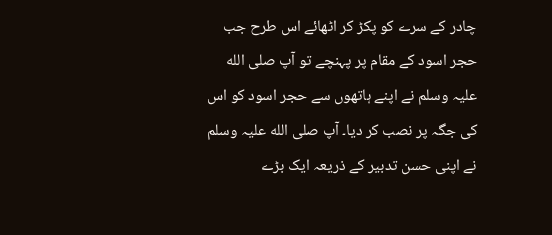چادر کے سرے کو پکڑ کر اٹھائے اس طرح جب حجر اسود کے مقام پر پہنچے تو آپ صلی الله علیہ وسلم نے اپنے ہاتھوں سے حجر اسود کو اس کی جگہ پر نصب کر دیا۔ آپ صلی الله علیہ وسلم نے اپنی حسن تدبیر کے ذریعہ ایک بڑے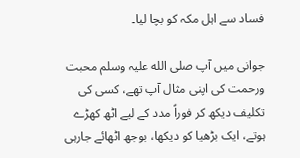فساد سے اہل مکہ کو بچا لیا۔

جوانی میں آپ صلی الله علیہ وسلم محبت ورحمت کی اپنی مثال آپ تھے، کسی کی تکلیف دیکھ کر فوراً مدد کے لیے اٹھ کھڑے ہوتے، ایک بڑھیا کو دیکھا، بوجھ اٹھائے جارہی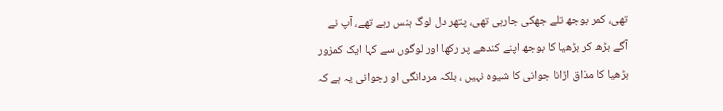تھی، کمر بوجھ تلے جھکی جارہی تھی، پتھر دل لوگ ہنس رہے تھے، آپ نے آگے بڑھ کر بڑھیا کا بوجھ اپنے کندھے پر رکھا اور لوگوں سے کہا ایک کمزور بڑھیا کا مذاق اڑانا جوانی کا شیوہ نہیں ، بلکہ مردانگی او رجوانی یہ ہے کہ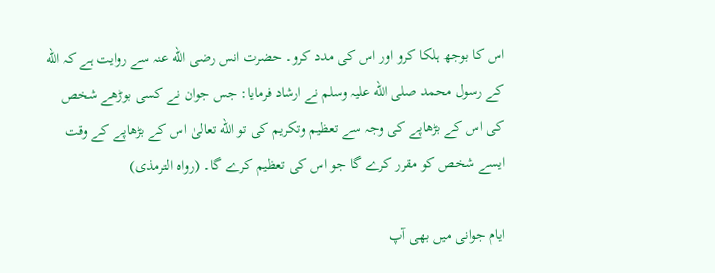اس کا بوجھ ہلکا کرو اور اس کی مدد کرو۔ حضرت انس رضی الله عنہ سے روایت ہے کہ الله کے رسول محمد صلی الله علیہ وسلم نے ارشاد فرمایا: جس جوان نے کسی بوڑھے شخص کی اس کے بڑھاپے کی وجہ سے تعظیم وتکریم کی تو الله تعالیٰ اس کے بڑھاپے کے وقت ایسے شخص کو مقرر کرے گا جو اس کی تعظیم کرے گا۔ (رواہ الترمذی)

ایام جوانی میں بھی آپ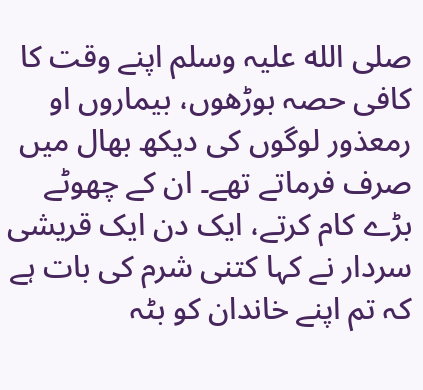صلی الله علیہ وسلم اپنے وقت کا کافی حصہ بوڑھوں، بیماروں او رمعذور لوگوں کی دیکھ بھال میں صرف فرماتے تھے۔ ان کے چھوٹے بڑے کام کرتے، ایک دن ایک قریشی سردار نے کہا کتنی شرم کی بات ہے کہ تم اپنے خاندان کو بٹہ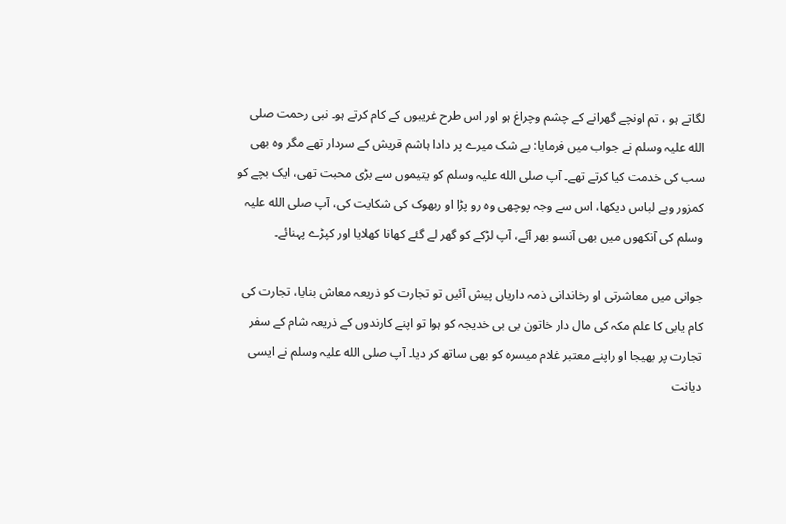لگاتے ہو ، تم اونچے گھرانے کے چشم وچراغ ہو اور اس طرح غریبوں کے کام کرتے ہو۔ نبی رحمت صلی الله علیہ وسلم نے جواب میں فرمایا: بے شک میرے پر دادا ہاشم قریش کے سردار تھے مگر وہ بھی سب کی خدمت کیا کرتے تھے۔ آپ صلی الله علیہ وسلم کو یتیموں سے بڑی محبت تھی، ایک بچے کو کمزور وبے لباس دیکھا، اس سے وجہ پوچھی وہ رو پڑا او ربھوک کی شکایت کی، آپ صلی الله علیہ وسلم کی آنکھوں میں بھی آنسو بھر آئے، آپ لڑکے کو گھر لے گئے کھانا کھلایا اور کپڑے پہنائے۔

جوانی میں معاشرتی او رخاندانی ذمہ داریاں پیش آئیں تو تجارت کو ذریعہ معاش بنایا، تجارت کی کام یابی کا علم مکہ کی مال دار خاتون بی بی خدیجہ کو ہوا تو اپنے کارندوں کے ذریعہ شام کے سفر تجارت پر بھیجا او راپنے معتبر غلام میسرہ کو بھی ساتھ کر دیا۔ آپ صلی الله علیہ وسلم نے ایسی دیانت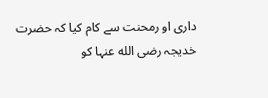داری او رمحنت سے کام کیا کہ حضرت خدیجہ رضی الله عنہا کو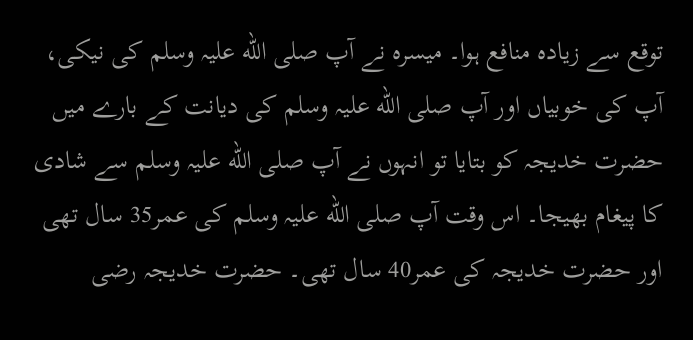توقع سے زیادہ منافع ہوا۔ میسرہ نے آپ صلی الله علیہ وسلم کی نیکی، آپ کی خوبیاں اور آپ صلی الله علیہ وسلم کی دیانت کے بارے میں حضرت خدیجہ کو بتایا تو انہوں نے آپ صلی الله علیہ وسلم سے شادی کا پیغام بھیجا۔ اس وقت آپ صلی الله علیہ وسلم کی عمر35 سال تھی اور حضرت خدیجہ کی عمر40 سال تھی۔ حضرت خدیجہ رضی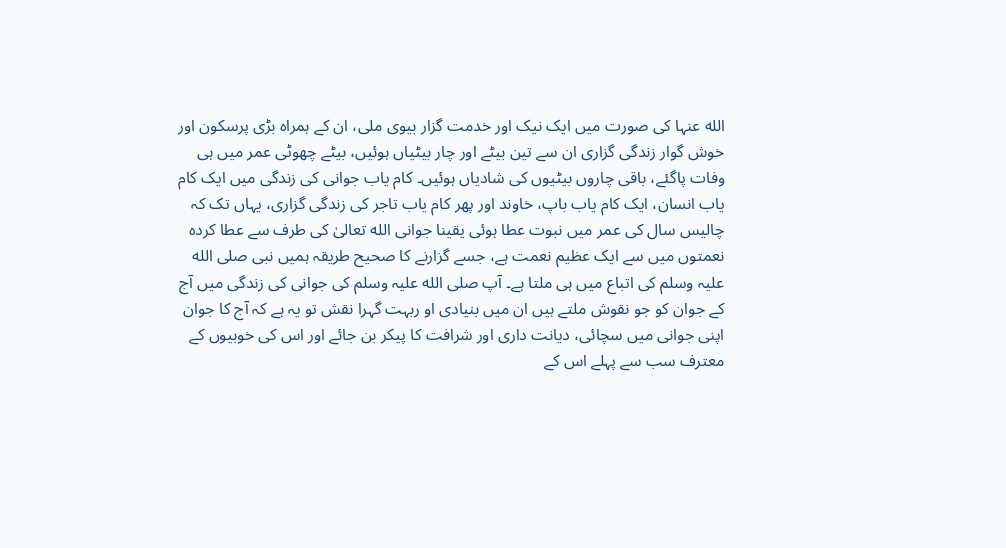الله عنہا کی صورت میں ایک نیک اور خدمت گزار بیوی ملی، ان کے ہمراہ بڑی پرسکون اور خوش گوار زندگی گزاری ان سے تین بیٹے اور چار بیٹیاں ہوئیں، بیٹے چھوٹی عمر میں ہی وفات پاگئے، باقی چاروں بیٹیوں کی شادیاں ہوئیں۔ کام یاب جوانی کی زندگی میں ایک کام یاب انسان، ایک کام یاب باپ، خاوند اور پھر کام یاب تاجر کی زندگی گزاری، یہاں تک کہ چالیس سال کی عمر میں نبوت عطا ہوئی یقینا جوانی الله تعالیٰ کی طرف سے عطا کردہ نعمتوں میں سے ایک عظیم نعمت ہے، جسے گزارنے کا صحیح طریقہ ہمیں نبی صلی الله علیہ وسلم کی اتباع میں ہی ملتا ہے۔ آپ صلی الله علیہ وسلم کی جوانی کی زندگی میں آج کے جوان کو جو نقوش ملتے ہیں ان میں بنیادی او ربہت گہرا نقش تو یہ ہے کہ آج کا جوان اپنی جوانی میں سچائی، دیانت داری اور شرافت کا پیکر بن جائے اور اس کی خوبیوں کے معترف سب سے پہلے اس کے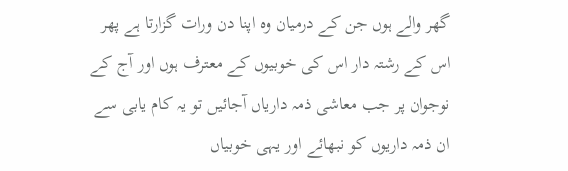گھر والے ہوں جن کے درمیان وہ اپنا دن ورات گزارتا ہے پھر اس کے رشتہ دار اس کی خوبیوں کے معترف ہوں اور آج کے نوجوان پر جب معاشی ذمہ داریاں آجائیں تو یہ کام یابی سے ان ذمہ داریوں کو نبھائے اور یہی خوبیاں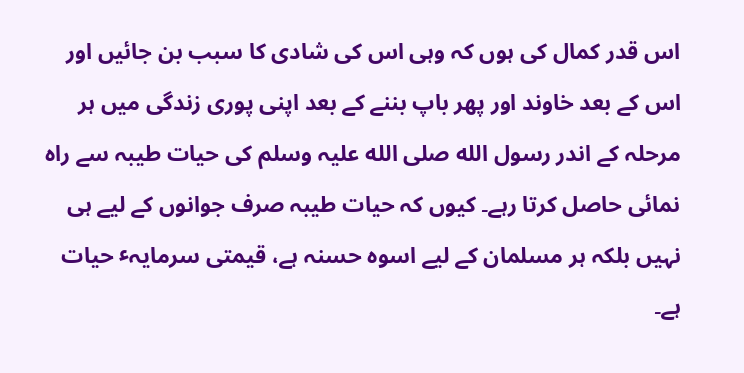اس قدر کمال کی ہوں کہ وہی اس کی شادی کا سبب بن جائیں اور اس کے بعد خاوند اور پھر باپ بننے کے بعد اپنی پوری زندگی میں ہر مرحلہ کے اندر رسول الله صلی الله علیہ وسلم کی حیات طیبہ سے راہ نمائی حاصل کرتا رہے۔ کیوں کہ حیات طیبہ صرف جوانوں کے لیے ہی نہیں بلکہ ہر مسلمان کے لیے اسوہ حسنہ ہے، قیمتی سرمایہٴ حیات ہے۔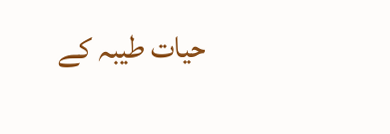حیات طیبہ کے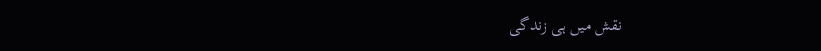نقش میں ہی زندگی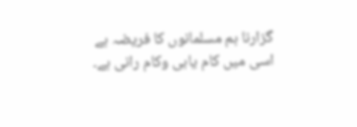گزارنا ہم مسلمانوں کا فریضہ ہے اسی میں کام یابی وکام رانی ہے۔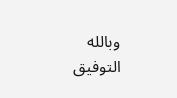وبالله التوفیق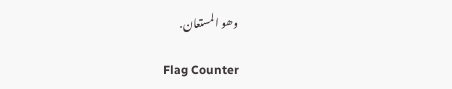وھو المستعان․

Flag Counter